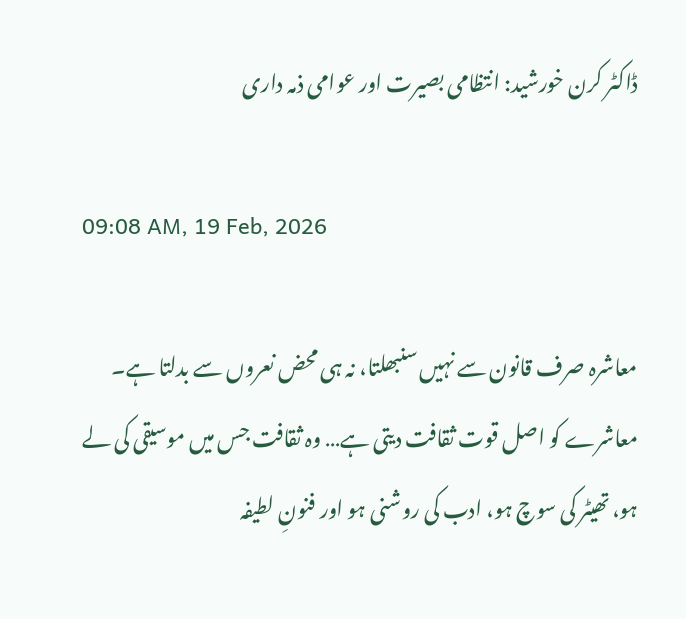ڈاکٹر کرن خورشید: انتظامی بصیرت اور عوامی ذمہ داری

09:08 AM, 19 Feb, 2026

معاشرہ صرف قانون سے نہیں سنبھلتا، نہ ہی محض نعروں سے بدلتا ہے۔ معاشرے کو اصل قوت ثقافت دیتی ہے… وہ ثقافت جس میں موسیقی کی لے ہو، تھیٹر کی سوچ ہو، ادب کی روشنی ہو اور فنونِ لطیفہ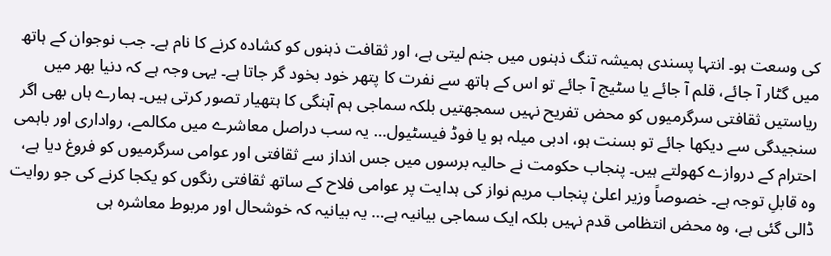کی وسعت ہو۔ انتہا پسندی ہمیشہ تنگ ذہنوں میں جنم لیتی ہے، اور ثقافت ذہنوں کو کشادہ کرنے کا نام ہے۔ جب نوجوان کے ہاتھ میں گٹار آ جائے، قلم آ جائے یا سٹیج آ جائے تو اس کے ہاتھ سے نفرت کا پتھر خود بخود گر جاتا ہے۔ یہی وجہ ہے کہ دنیا بھر میں ریاستیں ثقافتی سرگرمیوں کو محض تفریح نہیں سمجھتیں بلکہ سماجی ہم آہنگی کا ہتھیار تصور کرتی ہیں۔ ہمارے ہاں بھی اگر سنجیدگی سے دیکھا جائے تو بسنت ہو، ادبی میلہ ہو یا فوڈ فیسٹیول… یہ سب دراصل معاشرے میں مکالمے، رواداری اور باہمی احترام کے دروازے کھولتے ہیں۔ پنجاب حکومت نے حالیہ برسوں میں جس انداز سے ثقافتی اور عوامی سرگرمیوں کو فروغ دیا ہے، وہ قابلِ توجہ ہے۔ خصوصاً وزیر اعلیٰ پنجاب مریم نواز کی ہدایت پر عوامی فلاح کے ساتھ ثقافتی رنگوں کو یکجا کرنے کی جو روایت ڈالی گئی ہے، وہ محض انتظامی قدم نہیں بلکہ ایک سماجی بیانیہ ہے… یہ بیانیہ کہ خوشحال اور مربوط معاشرہ ہی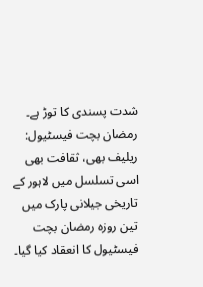شدت پسندی کا توڑ ہے۔
رمضان بچت فیسٹیول: ریلیف بھی، ثقافت بھی اسی تسلسل میں لاہور کے تاریخی جیلانی پارک میں تین روزہ رمضان بچت فیسٹیول کا انعقاد کیا گیا۔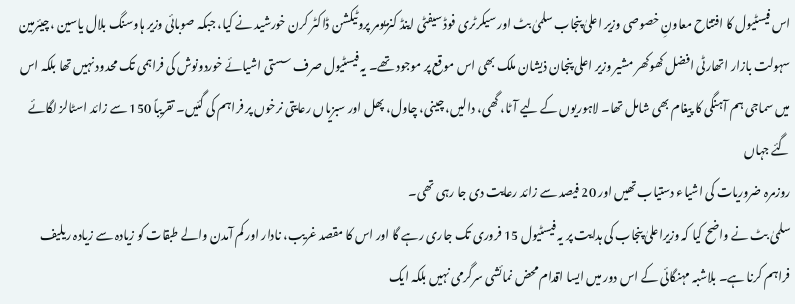اس فیسٹیول کا افتتاح معاونِ خصوصی وزیر اعلیٰ پنجاب سلمیٰ بٹ اور سیکرٹری فوڈ سیفٹی اینڈ کنزیومر پروٹیکشن ڈاکٹر کرن خورشید نے کیا، جبکہ صوبائی وزیر ہاوسنگ بلال یاسین ،چیئرمین سہولت بازار اتھارٹی افضل کھوکھر مشیر وزیر اعلی پنجان ذیشان ملک بھی اس موقع پر موجود تھے۔ یہ فیسٹیول صرف سستی اشیائے خوردونوش کی فراہمی تک محدود نہیں تھا بلکہ اس میں سماجی ہم آہنگی کا پیغام بھی شامل تھا۔ لاہوریوں کے لیے آٹا، گھی، دالیں، چینی، چاول، پھل اور سبزیاں رعایتی نرخوں پر فراہم کی گئیں۔ تقریباً 150 سے زائد اسٹالز لگائے گئے جہاں
روزمرہ ضروریات کی اشیاء دستیاب تھیں اور 20 فیصد سے زائد رعایت دی جا رہی تھی۔
سلمیٰ بٹ نے واضح کیا کہ وزیراعلیٰ پنجاب کی ہدایت پر یہ فیسٹیول 15 فروری تک جاری رہے گا اور اس کا مقصد غریب، نادار اور کم آمدن والے طبقات کو زیادہ سے زیادہ ریلیف فراہم کرنا ہے۔ بلاشبہ مہنگائی کے اس دور میں ایسا اقدام محض نمائشی سرگرمی نہیں بلکہ ایک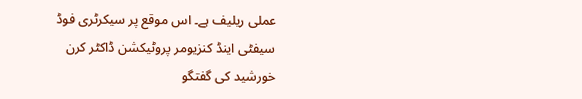عملی ریلیف ہے۔ اس موقع پر سیکرٹری فوڈ سیفٹی اینڈ کنزیومر پروٹیکشن ڈاکٹر کرن خورشید کی گفتگو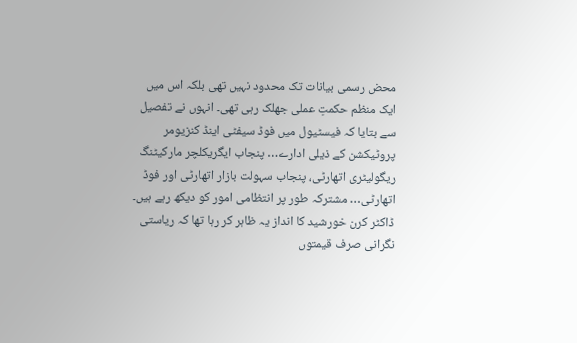محض رسمی بیانات تک محدود نہیں تھی بلکہ اس میں ایک منظم حکمتِ عملی جھلک رہی تھی۔ انہوں نے تفصیل سے بتایا کہ فیسٹیول میں فوڈ سیفٹی اینڈ کنزیومر پروٹیکشن کے ذیلی ادارے… پنجاب ایگریکلچر مارکیٹنگ ریگولیٹری اتھارٹی، پنجاب سہولت بازار اتھارٹی اور فوڈ اتھارٹی… مشترکہ طور پر انتظامی امور کو دیکھ رہے ہیں۔
ڈاکٹر کرن خورشید کا انداز یہ ظاہر کر رہا تھا کہ ریاستی نگرانی صرف قیمتوں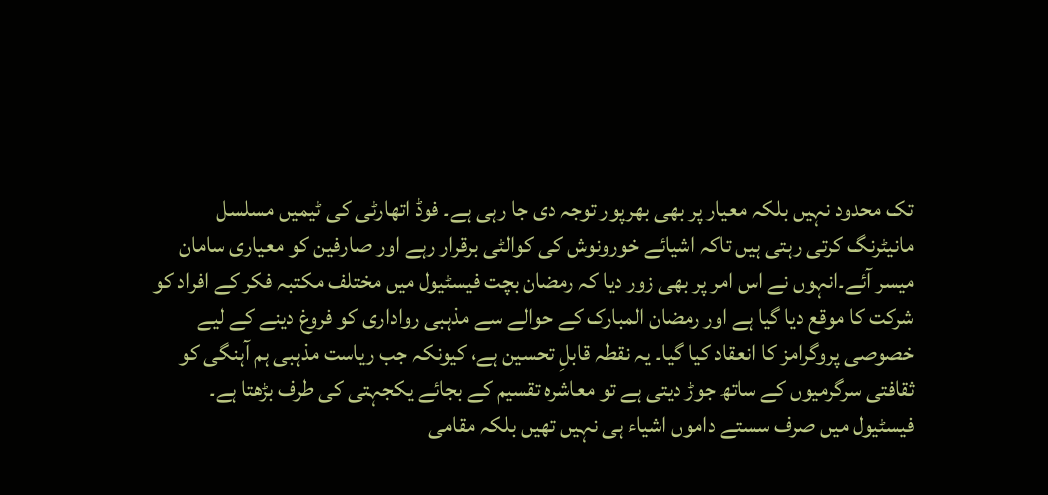تک محدود نہیں بلکہ معیار پر بھی بھرپور توجہ دی جا رہی ہے۔ فوڈ اتھارٹی کی ٹیمیں مسلسل مانیٹرنگ کرتی رہتی ہیں تاکہ اشیائے خورونوش کی کوالٹی برقرار رہے اور صارفین کو معیاری سامان میسر آئے۔انہوں نے اس امر پر بھی زور دیا کہ رمضان بچت فیسٹیول میں مختلف مکتبہ فکر کے افراد کو شرکت کا موقع دیا گیا ہے اور رمضان المبارک کے حوالے سے مذہبی رواداری کو فروغ دینے کے لیے خصوصی پروگرامز کا انعقاد کیا گیا۔ یہ نقطہ قابلِ تحسین ہے، کیونکہ جب ریاست مذہبی ہم آہنگی کو ثقافتی سرگرمیوں کے ساتھ جوڑ دیتی ہے تو معاشرہ تقسیم کے بجائے یکجہتی کی طرف بڑھتا ہے۔ فیسٹیول میں صرف سستے داموں اشیاء ہی نہیں تھیں بلکہ مقامی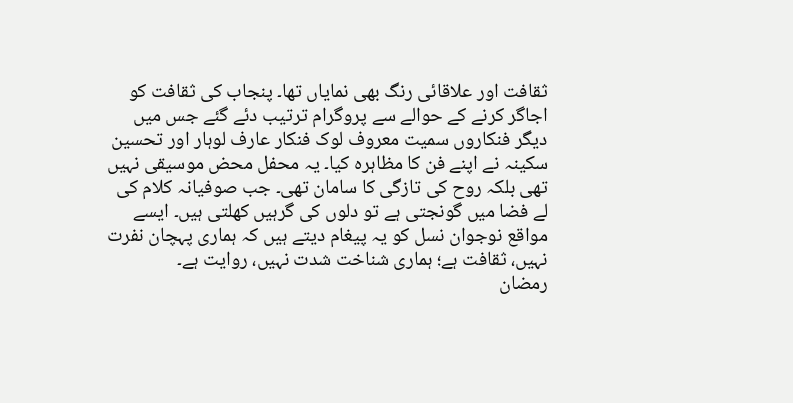ثقافت اور علاقائی رنگ بھی نمایاں تھا۔ پنجاب کی ثقافت کو اجاگر کرنے کے حوالے سے پروگرام ترتیب دئے گئے جس میں دیگر فنکاروں سمیت معروف لوک فنکار عارف لوہار اور تحسین سکینہ نے اپنے فن کا مظاہرہ کیا۔ یہ محفل محض موسیقی نہیں تھی بلکہ روح کی تازگی کا سامان تھی۔ جب صوفیانہ کلام کی لے فضا میں گونجتی ہے تو دلوں کی گرہیں کھلتی ہیں۔ ایسے مواقع نوجوان نسل کو یہ پیغام دیتے ہیں کہ ہماری پہچان نفرت نہیں، ثقافت ہے؛ ہماری شناخت شدت نہیں، روایت ہے۔
رمضان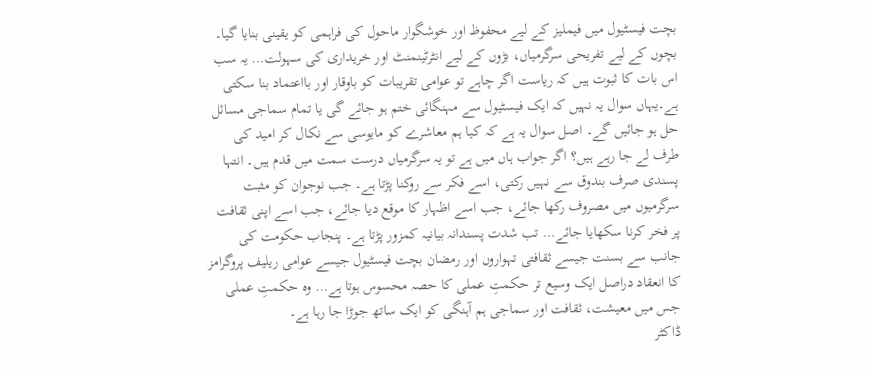بچت فیسٹیول میں فیملیز کے لیے محفوظ اور خوشگوار ماحول کی فراہمی کو یقینی بنایا گیا۔ بچوں کے لیے تفریحی سرگرمیاں، بڑوں کے لیے انٹرٹینمنٹ اور خریداری کی سہولت… یہ سب اس بات کا ثبوت ہیں کہ ریاست اگر چاہے تو عوامی تقریبات کو باوقار اور بااعتماد بنا سکتی ہے۔یہاں سوال یہ نہیں کہ ایک فیسٹیول سے مہنگائی ختم ہو جائے گی یا تمام سماجی مسائل حل ہو جائیں گے۔ اصل سوال یہ ہے کہ کیا ہم معاشرے کو مایوسی سے نکال کر امید کی طرف لے جا رہے ہیں؟ اگر جواب ہاں میں ہے تو یہ سرگرمیاں درست سمت میں قدم ہیں۔ انتہا پسندی صرف بندوق سے نہیں رکتی، اسے فکر سے روکنا پڑتا ہے۔ جب نوجوان کو مثبت سرگرمیوں میں مصروف رکھا جائے، جب اسے اظہار کا موقع دیا جائے، جب اسے اپنی ثقافت پر فخر کرنا سکھایا جائے… تب شدت پسندانہ بیانیہ کمزور پڑتا ہے۔ پنجاب حکومت کی جانب سے بسنت جیسے ثقافتی تہواروں اور رمضان بچت فیسٹیول جیسے عوامی ریلیف پروگرامز کا انعقاد دراصل ایک وسیع تر حکمتِ عملی کا حصہ محسوس ہوتا ہے… وہ حکمتِ عملی جس میں معیشت، ثقافت اور سماجی ہم آہنگی کو ایک ساتھ جوڑا جا رہا ہے۔
ڈاکٹر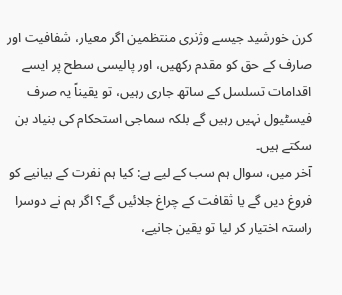کرن خورشید جیسے وژنری منتظمین اگر معیار، شفافیت اور صارف کے حق کو مقدم رکھیں، اور پالیسی سطح پر ایسے اقدامات تسلسل کے ساتھ جاری رہیں، تو یقیناً یہ صرف فیسٹیول نہیں رہیں گے بلکہ سماجی استحکام کی بنیاد بن سکتے ہیں۔
آخر میں، سوال ہم سب کے لیے ہے: کیا ہم نفرت کے بیانیے کو فروغ دیں گے یا ثقافت کے چراغ جلائیں گے؟ اگر ہم نے دوسرا راستہ اختیار کر لیا تو یقین جانیے،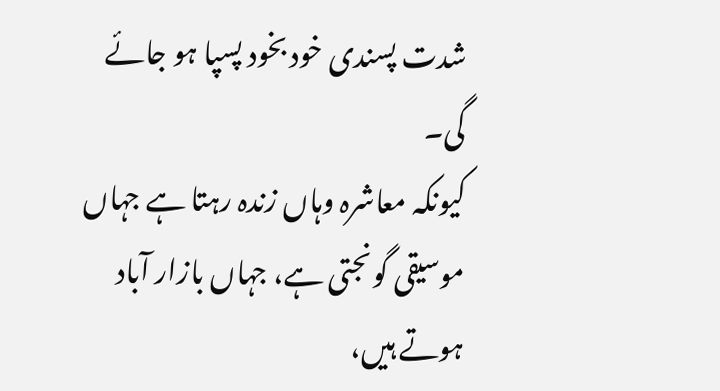شدت پسندی خود بخود پسپا ہو جائے گی۔
کیونکہ معاشرہ وہاں زندہ رہتا ہے جہاں موسیقی گونجتی ہے، جہاں بازار آباد ہوتے ہیں،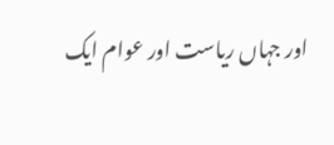اور جہاں ریاست اور عوام ایک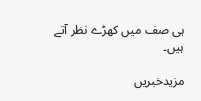ہی صف میں کھڑے نظر آتے ہیں۔

مزیدخبریں